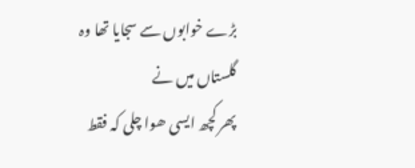بڑے خوابوں سے سجایا تھا وہ گلستاں میں نے
پھر کچھ ایسی ھوا چلی کہ فقط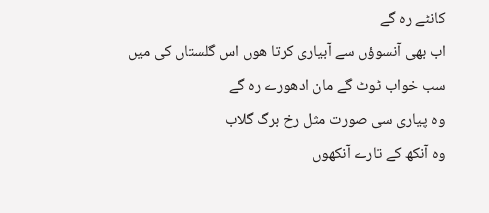کانٹے رہ گے
اب بھی آنسوؤں سے آبیاری کرتا ھوں اس گلستاں کی میں
سب خواب ٹوٹ گے مان ادھورے رہ گے
وہ پیاری سی صورت مثل رخ برگ گلاب
وہ آنکھ کے تارے آنکھوں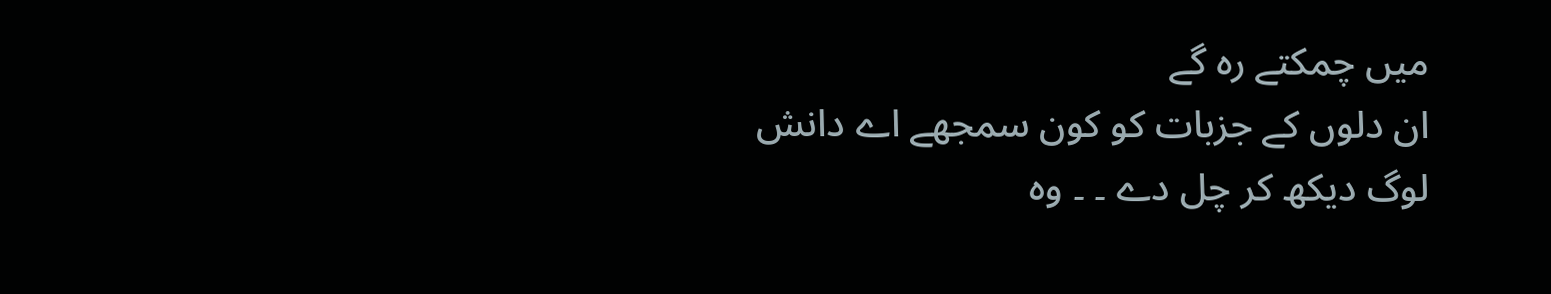میں چمکتے رہ گے
ان دلوں کے جزبات کو کون سمجھے اے دانش
لوگ دیکھ کر چل دے ۔ ۔ وہ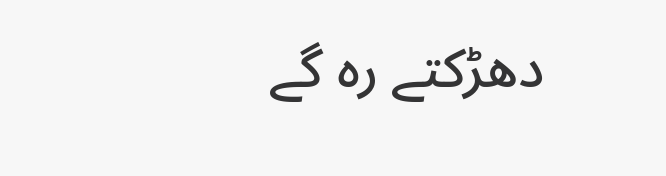دھڑکتے رہ گے